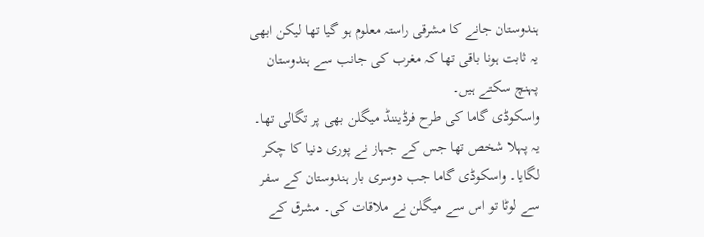ہندوستان جانے کا مشرقی راستہ معلوم ہو گیا تھا لیکن ابھی یہ ثابت ہونا باقی تھا کہ مغرب کی جانب سے ہندوستان پہنچ سکتے ہیں۔
واسکوڈی گاما کی طرح فرڈیننڈ میگلن بھی پر تگالی تھا۔ یہ پہلا شخص تھا جس کے جہاز نے پوری دنیا کا چکر لگایا۔ واسکوڈی گاما جب دوسری بار ہندوستان کے سفر سے لوٹا تو اس سے میگلن نے ملاقات کی۔ مشرق کے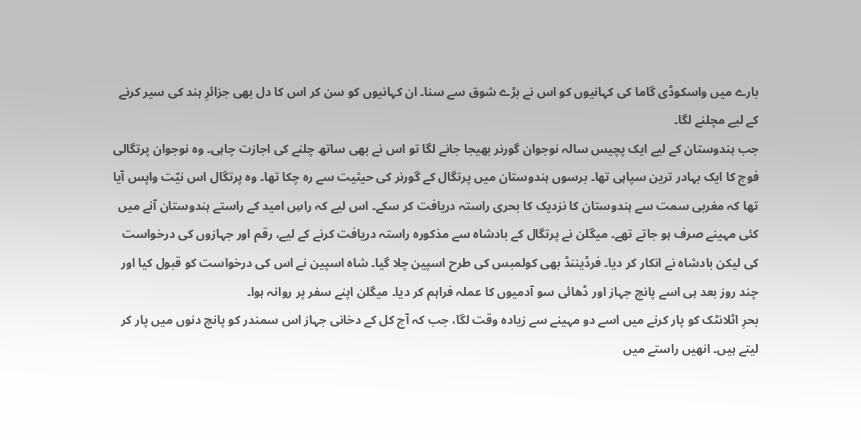بارے میں واسکوڈی گاما کی کہانیوں کو اس نے بڑے شوق سے سنا۔ ان کہانیوں کو سن کر اس کا دل بھی جزائرِ ہند کی سیر کرنے کے لیے مچلنے لگا۔
جب ہندوستان کے لیے ایک پچیس سالہ نوجوان گورنر بھیجا جانے لگا تو اس نے بھی ساتھ چلنے کی اجازت چاہی۔ وہ نوجوان پرتگالی فوج کا ایک بہادر ترین سپاہی تھا۔ برسوں ہندوستان میں پرتگال کے گورنر کی حیثیت سے رہ چکا تھا۔ وہ پرتگال اس نیّت واپس آیا تھا کہ مغربی سمت سے ہندوستان کا نزدیک کا بحری راستہ دریافت کر سکے۔ اس لیے کہ راسِ امید کے راستے ہندوستان آنے میں کئی مہینے صرف ہو جاتے تھے۔ میگلن نے پرتگال کے بادشاہ سے مذکورہ راستہ دریافت کرنے کے لیے، رقم اور جہازوں کی درخواست کی لیکن بادشاہ نے انکار کر دیا۔ فرڈیننڈ بھی کولمبس کی طرح اسپین چلا گیا۔ شاہ اسپین نے اس کی درخواست کو قبول کیا اور چند روز بعد ہی اسے پانچ جہاز اور ڈھائی سو آدمیوں کا عملہ فراہم کر دیا۔ میگلن اپنے سفر پر روانہ ہوا۔
بحرِ اٹلانٹک کو پار کرنے میں اسے دو مہینے سے زیادہ وقت لگا، جب کہ آج کل کے دخانی جہاز اس سمندر کو پانچ دنوں میں پار کر لیتے ہیں۔ انھیں راستے میں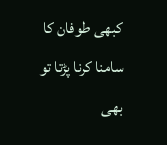کبھی طوفان کا سامنا کرنا پڑتا تو بھی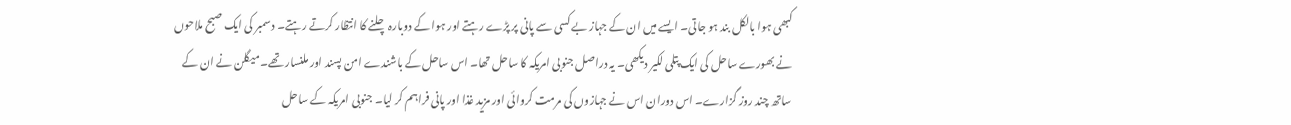کبھی ہوا بالکل بند ہو جاتی۔ ایسے میں ان کے جہاز بے کسی سے پانی پر پڑے رہتے اور ہوا کے دوبارہ چلنے کا انتظار کرتے رہتے۔ دسمبر کی ایک صبح ملاحوں نے بھورے ساحل کی ایک پتلی لکیر دیکھی۔ یہ دراصل جنوبی امریکہ کا ساحل تھا۔ اس ساحل کے باشندے امن پسند اور ملنسار تھے۔ میگلن نے ان کے ساتھ چند روز گزارے۔ اس دوران اس نے جہازوں کی مرمت کروائی اور مزید غذا اور پانی فراہم کر لیا۔ جنوبی امریکہ کے ساحل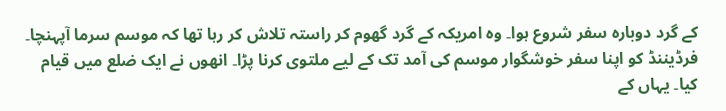کے گرد دوبارہ سفر شروع ہوا۔ وہ امریکہ کے گرد گھوم کر راستہ تلاش کر رہا تھا کہ موسم سرما آپہنچا۔ فرڈیننڈ کو اپنا سفر خوشگوار موسم کی آمد تک کے لیے ملتوی کرنا پڑا۔ انھوں نے ایک ضلع میں قیام کیا۔ یہاں کے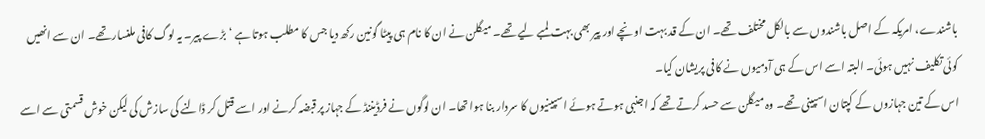باشندے، امریکہ کے اصل باشندوں سے بالکل مختلف تھے۔ ان کے قد بہت اونچے اور پیر بھی بہت لمبے لیے تھے۔ میگلن نے ان کا نام ہی پیٹا گونین رکھ دیا جس کا مطلب ہوتا ہے ‘ بڑے پیر۔ یہ لوگ کافی ملنسار تھے۔ ان سے انھیں کوئی تکلیف نہیں ہوئی۔ البتہ اسے اس کے ہی آدمیوں نے کافی پریشان کیا۔
اس کے تین جہازوں کے کپتان اسپینی تھے۔ وہ میگلن سے حسد کرتے تھے کہ اجنبی ہوتے ہوئے اسپینیوں کا سردار بنا ہوا تھا۔ ان لوگوں نے فرڈیننڈ کے جہاز پر قبضہ کرنے اور اسے قتل کر ڈالنے کی سازش کی لیکن خوش قسمتی سے اسے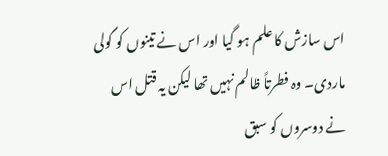اس سازش کا علم ہو گیا اور اس نے تینوں کو گولی ماردی۔ وہ فطرتاً ظالم نہیں تھا لیکن یہ قتل اس نے دوسروں کو سبق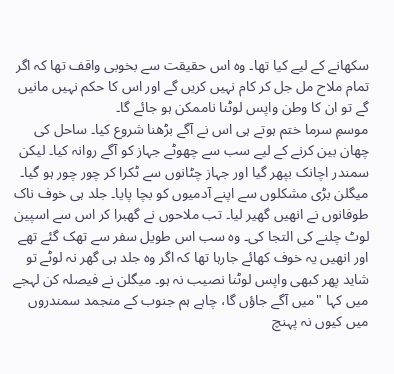سکھانے کے لیے کیا تھا۔ وہ اس حقیقت سے بخوبی واقف تھا کہ اگر تمام ملاح مل جل کر کام نہیں کریں گے اور اس کا حکم نہیں مانیں گے تو ان کا وطن واپس لوٹنا ناممکن ہو جائے گا۔
موسمِ سرما ختم ہوتے ہی اس نے آگے بڑھنا شروع کیا۔ ساحل کی چھان بین کرنے کے لیے سب سے چھوٹے جہاز کو آگے روانہ کیا۔ لیکن سمندر اچانک بپھر گیا اور جہاز چٹانوں سے ٹکرا کر چور چور ہو گیا۔ میگلن بڑی مشکلوں سے اپنے آدمیوں کو بچا پایا۔ جلد ہی خوف ناک طوفانوں نے انھیں گھیر لیا۔ تب ملاحوں نے گھبرا کر اس سے اسپین لوٹ چلنے کی التجا کی۔ وہ سب اس طویل سفر سے تھک گئے تھے اور انھیں یہ خوف کھائے جارہا تھا کہ اگر وہ جلد ہی گھر نہ لوٹے تو شاید پھر کبھی واپس لوٹنا نصیب نہ ہو۔ میگلن نے فیصلہ کن لہجے میں کہا "میں آگے جاؤں گا، چاہے ہم جنوب کے منجمد سمندروں میں کیوں نہ پہنچ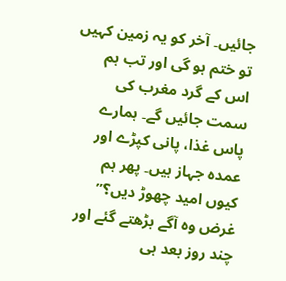جائیں۔ آخر کو یہ زمین کہیں تو ختم ہو گی اور تب ہم اس کے گرد مغرب کی سمت جائیں گے۔ ہمارے پاس غذا، پانی کپڑے اور عمدہ جہاز ہیں۔ پھر ہم کیوں امید چھوڑ دیں؟”
غرض وہ آگے بڑھتے گئے اور چند روز بعد ہی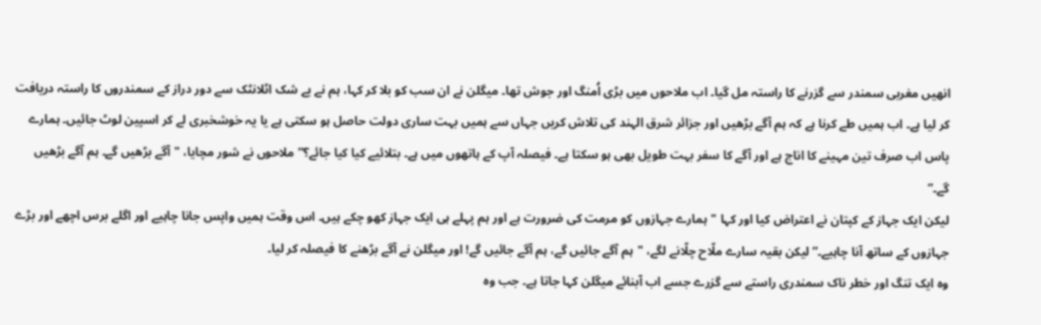انھیں مغربی سمندر سے گزرنے کا راستہ مل گیا۔ اب ملاحوں میں بڑی اُمنگ اور جوش تھا۔ میگلن نے ان سب کو بلا کر کہا، ہم نے بے شک اٹلانٹک سے دور دراز کے سمندروں کا راستہ دریافت کر لیا ہے۔ اب ہمیں طے کرنا ہے کہ ہم آگے بڑھیں اور جزائر شرق الہند کی تلاش کریں جہاں سے ہمیں بہت ساری دولت حاصل ہو سکتی ہے یا یہ خوشخبری لے کر اسپین لوٹ جائیں۔ ہمارے پاس اب صرف تین مہینے کا اناج ہے اور آگے کا سفر بہت طویل بھی ہو سکتا ہے۔ فیصلہ آپ کے ہاتھوں میں ہے۔ بتلائیے کیا کیا جائے؟” ملاحوں نے شور مچایا، "آگے بڑھیں گے۔ ہم آگے بڑھیں گے۔”
لیکن ایک جہاز کے کپتان نے اعتراض کیا اور کہا "ہمارے جہازوں کو مرمت کی ضرورت ہے اور ہم پہلے ہی ایک جہاز کھو چکے ہیں۔ اس وقت ہمیں واپس جانا چاہیے اور اگلے برس اچھے اور بڑے جہازوں کے ساتھ آنا چاہیے۔” لیکن بقیہ سارے ملّاح چلّانے لگے، "ہم آگے جائیں گے، ہم آگے جائیں گے! اور میگلن نے آگے بڑھنے کا فیصلہ کر لیا۔
وہ ایک تنگ اور خطر ناک سمندری راستے سے گزرے جسے اب آبنائے میگلن کہا جاتا ہے۔ جب وہ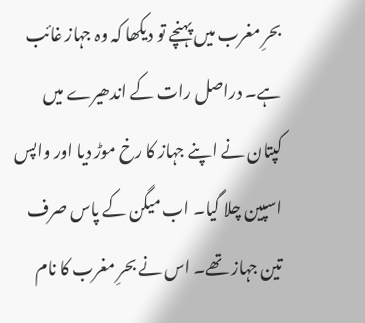بحرِ مغرب میں پہنچے تو دیکھا کہ وہ جہاز غائب ہے۔ دراصل رات کے اندھیرے میں کپتان نے اپنے جہاز کا رخ موڑ دیا اور واپس اسپین چلا گیا۔ اب میگن کے پاس صرف تین جہاز تھے۔ اس نے بحرِ مغرب کا نام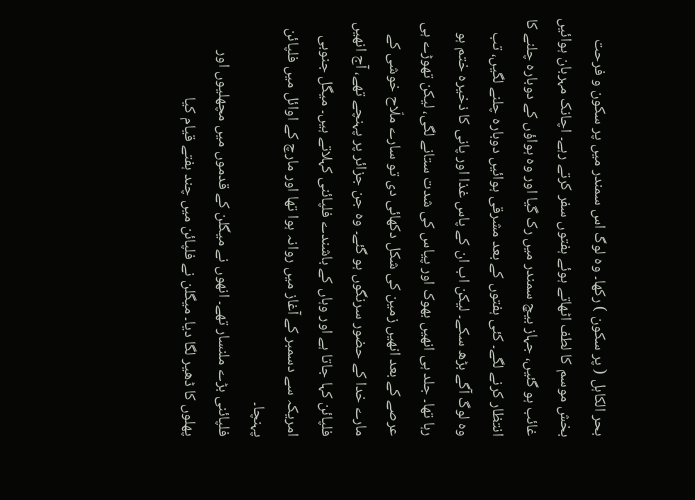بحر الکاہل ( پر سکون ) رکھا۔ وہ لوگ اس سمندر میں پر سکون و فرحت بخش موسم کا لطف اٹھاتے ہوئے ہفتوں سفر کرتے رہے۔ اچانک مہربان ہوائیں غائب ہو گئیں، جہاز بیچ سمندر میں رک گیا اور وہ ہواؤں کے دوبارہ چلنے کا انتظار کرنے لگے۔ کئی ہفتوں کے بعد مشرقی ہوائیں دوبارہ چلنے لگیں، تب وہ لوگ آگے بڑھ سکے۔ لیکن اب ان کے پاس غذا اور پانی کا ذخیرہ ختم ہو رہا تھا۔ جلد ہی انھیں بھوک اور پیاس کی شدت ستانے لگی، لیکن تھوڑے ہی عرصے کے بعد انھیں زمین کی شکل دکھائی دی تو سارے ملّاح خوشی کے مارے خدا کے حضور سرنگوں ہو گئے۔ وہ جن جزائر پر پہنچے تھے، آج انھیں فلپائن کہا جاتا ہے اور وہاں کے باشندے فلپائنی کہلاتے ہیں۔ میگل جنوبی امریکہ سے دسمبر کے آغاز میں روانہ ہوا تھا اور مارچ کے اوائل میں فلپائن پہنچا۔
فلپائنی بڑے ملنسار تھے۔ انھوں نے میگلن کے قدموں میں مچھلیوں اور پھلوں کا ڈھیر لگا دیا۔ میگلن نے فلپائن میں چند ہفتے قیام کیا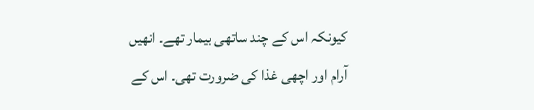کیونکہ اس کے چند ساتھی بیمار تھے۔ انھیں آرام اور اچھی غذا کی ضرورت تھی۔ اس کے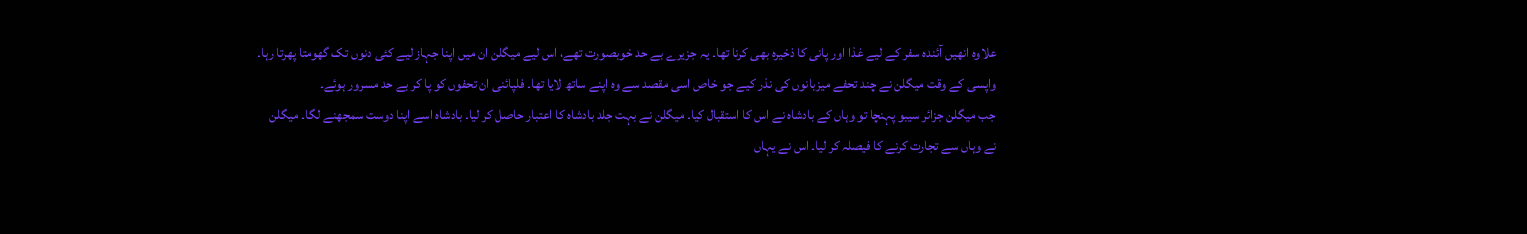علاوہ انھیں آئندہ سفر کے لیے غذا اور پانی کا ذخیرہ بھی کرنا تھا۔ یہ جزیرے بے حد خوبصورت تھے، اس لیے میگلن ان میں اپنا جہاز لیے کئی دنوں تک گھومتا پھرتا رہا۔ واپسی کے وقت میگلن نے چند تحفے میزبانوں کی نذر کیے جو خاص اسی مقصد سے وہ اپنے ساتھ لایا تھا۔ فلپائنی ان تحفوں کو پا کر بے حد مسرور ہوئے۔
جب میگلن جزائر سیبو پہنچا تو وہاں کے بادشاہ نے اس کا استقبال کیا۔ میگلن نے بہت جلد بادشاہ کا اعتبار حاصل کر لیا۔ بادشاہ اسے اپنا دوست سمجھنے لگا۔ میگلن نے وہاں سے تجارت کرنے کا فیصلہ کر لیا۔ اس نے یہاں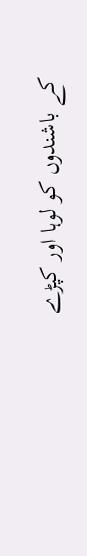کے باشندوں کو لوہا اور کپڑے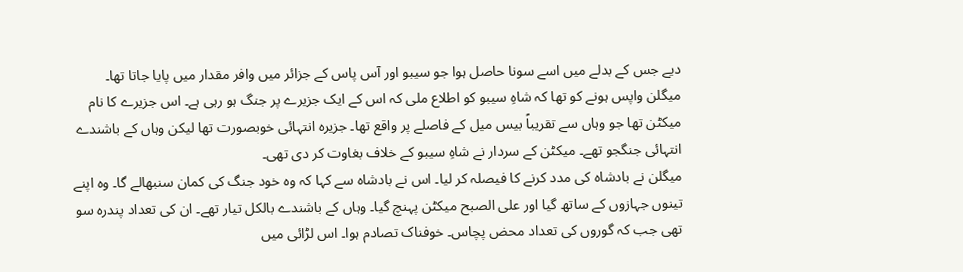دیے جس کے بدلے میں اسے سونا حاصل ہوا جو سیبو اور آس پاس کے جزائر میں وافر مقدار میں پایا جاتا تھا۔ میگلن واپس ہونے کو تھا کہ شاہِ سیبو کو اطلاع ملی کہ اس کے ایک جزیرے پر جنگ ہو رہی ہے۔ اس جزیرے کا نام میکٹن تھا جو وہاں سے تقریباً بیس میل کے فاصلے پر واقع تھا۔ جزیرہ انتہائی خوبصورت تھا لیکن وہاں کے باشندے انتہائی جنگجو تھے۔ میکٹن کے سردار نے شاہِ سیبو کے خلاف بغاوت کر دی تھی۔
میگلن نے بادشاہ کی مدد کرنے کا فیصلہ کر لیا۔ اس نے بادشاہ سے کہا کہ وہ خود جنگ کی کمان سنبھالے گا۔ وہ اپنے تینوں جہازوں کے ساتھ گیا اور علی الصبح میکٹن پہنچ گیا۔ وہاں کے باشندے بالکل تیار تھے۔ ان کی تعداد پندرہ سو تھی جب کہ گوروں کی تعداد محض پچاس۔ خوفناک تصادم ہوا۔ اس لڑائی میں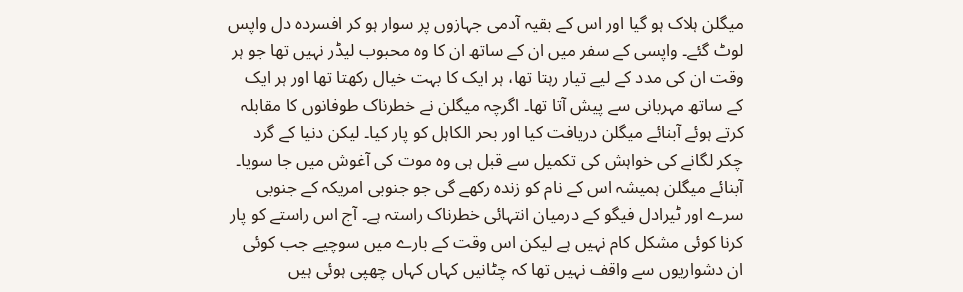میگلن ہلاک ہو گیا اور اس کے بقیہ آدمی جہازوں پر سوار ہو کر افسردہ دل واپس لوٹ گئے۔ واپسی کے سفر میں ان کے ساتھ ان کا وہ محبوب لیڈر نہیں تھا جو ہر وقت ان کی مدد کے لیے تیار رہتا تھا، ہر ایک کا بہت خیال رکھتا تھا اور ہر ایک کے ساتھ مہربانی سے پیش آتا تھا۔ اگرچہ میگلن نے خطرناک طوفانوں کا مقابلہ کرتے ہوئے آبنائے میگلن دریافت کیا اور بحر الکاہل کو پار کیا۔ لیکن دنیا کے گرد چکر لگانے کی خواہش کی تکمیل سے قبل ہی وہ موت کی آغوش میں جا سویا۔ آبنائے میگلن ہمیشہ اس کے نام کو زندہ رکھے گی جو جنوبی امریکہ کے جنوبی سرے اور ٹیرادل فیگو کے درمیان انتہائی خطرناک راستہ ہے۔ آج اس راستے کو پار کرنا کوئی مشکل کام نہیں ہے لیکن اس وقت کے بارے میں سوچیے جب کوئی ان دشواریوں سے واقف نہیں تھا کہ چٹانیں کہاں کہاں چھپی ہوئی ہیں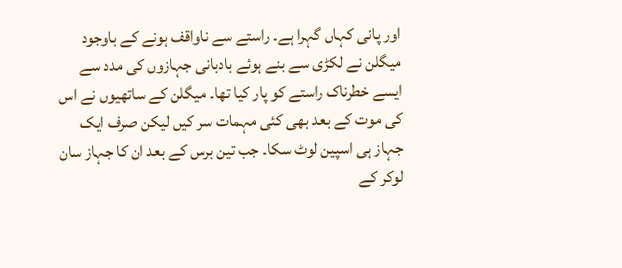اور پانی کہاں گہرا ہے۔ راستے سے ناواقف ہونے کے باوجود میگلن نے لکڑی سے بنے ہوئے بادبانی جہازوں کی مدد سے ایسے خطرناک راستے کو پار کیا تھا۔ میگلن کے ساتھیوں نے اس کی موت کے بعد بھی کئی مہمات سر کیں لیکن صرف ایک جہاز ہی اسپین لوٹ سکا۔ جب تین برس کے بعد ان کا جہاز سان لوکر کے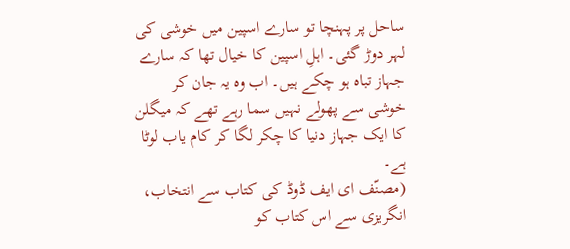ساحل پر پہنچا تو سارے اسپین میں خوشی کی لہر دوڑ گئی۔ اہلِ اسپین کا خیال تھا کہ سارے جہاز تباہ ہو چکے ہیں۔ اب وہ یہ جان کر خوشی سے پھولے نہیں سما رہے تھے کہ میگلن کا ایک جہاز دنیا کا چکر لگا کر کام یاب لوٹا ہے۔
(مصنّف ای ایف ڈوڈ کی کتاب سے انتخاب، انگریزی سے اس کتاب کو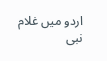اردو میں غلام نبی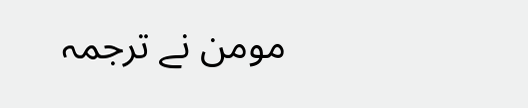مومن نے ترجمہ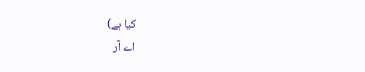کیا ہے)
اے آر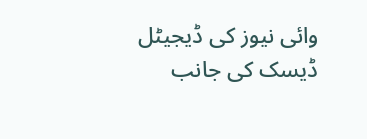وائی نیوز کی ڈیجیٹل ڈیسک کی جانب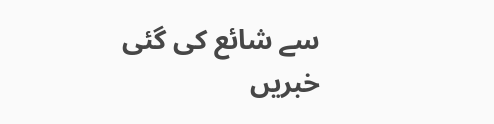سے شائع کی گئی خبریں